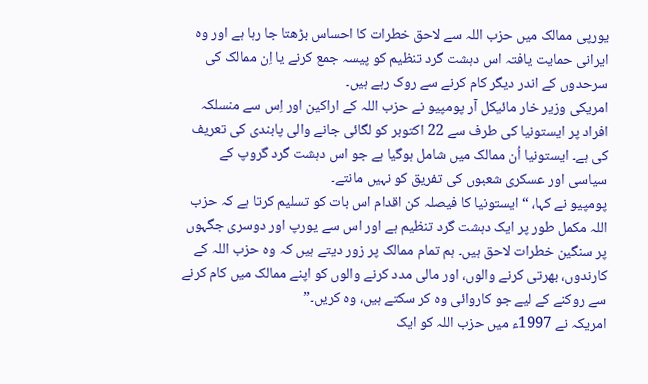یورپی ممالک میں حزب اللہ سے لاحق خطرات کا احساس بڑھتا جا رہا ہے اور وہ ایرانی حمایت یافتہ اس دہشت گرد تنظیم کو پیسہ جمع کرنے یا اِن ممالک کی سرحدوں کے اندر دیگر کام کرنے سے روک رہے ہیں۔
امریکی وزیر خار مائیکل آر پومپیو نے حزب اللہ کے اراکین اور اِس سے منسلکہ افراد پر ایستونیا کی طرف سے 22 اکتوبر کو لگائی جانے والی پابندی کی تعریف کی ہے۔ ایستونیا اُن ممالک میں شامل ہوگیا ہے جو اس دہشت گرد گروپ کے سیاسی اور عسکری شعبوں کی تفریق کو نہیں مانتے۔
پومپیو نے کہا، “ایستونیا کا فیصلہ کن اقدام اس بات کو تسلیم کرتا ہے کہ حزب اللہ مکمل طور پر ایک دہشت گرد تنظیم ہے اور اس سے یورپ اور دوسری جگہوں پر سنگین خطرات لاحق ہیں۔ ہم تمام ممالک پر زور دیتے ہیں کہ وہ حزب اللہ کے کارندوں، بھرتی کرنے والوں، اور مالی مدد کرنے والوں کو اپنے ممالک میں کام کرنے سے روکنے کے لیے جو کاروائی وہ کر سکتے ہیں، وہ کریں۔”
امریکہ نے 1997ء میں حزب اللہ کو ایک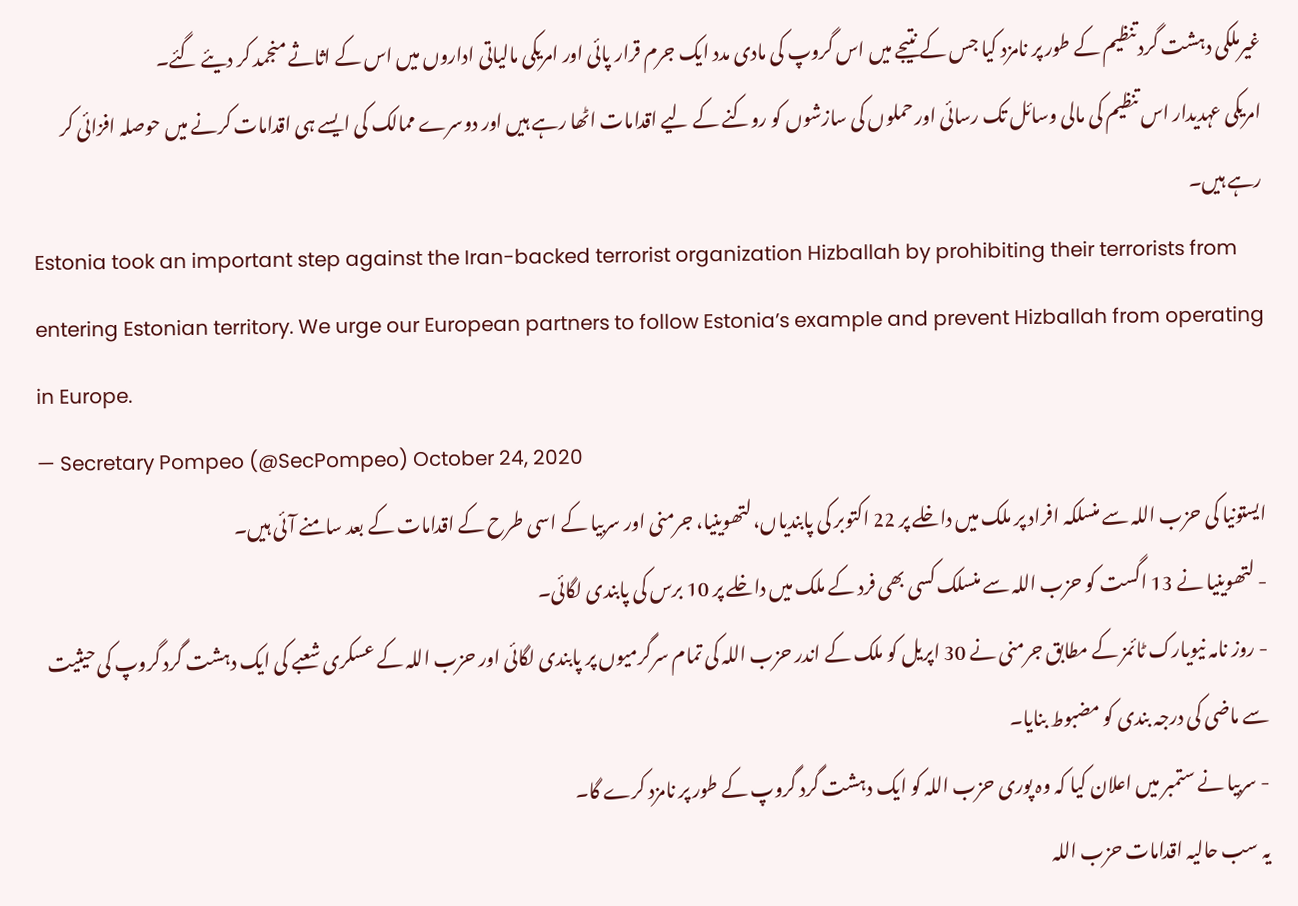غیرملکی دہشت گرد تنظیم کے طور پر نامزد کیا جس کے نتیجے میں اس گروپ کی مادی مدد ایک جرم قرار پائی اور امریکی مالیاتی اداروں میں اس کے اثاثے منجمد کر دیئے گئے۔
امریکی عہدیدار اس تنظیم کی مالی وسائل تک رسائی اور حملوں کی سازشوں کو روکنے کے لیے اقدامات اٹھا رہے ہیں اور دوسرے ممالک کی ایسے ہی اقدامات کرنے میں حوصلہ افزائی کر رہے ہیں۔
Estonia took an important step against the Iran-backed terrorist organization Hizballah by prohibiting their terrorists from entering Estonian territory. We urge our European partners to follow Estonia’s example and prevent Hizballah from operating in Europe.
— Secretary Pompeo (@SecPompeo) October 24, 2020
ایستونیا کی حزب اللہ سے منسلکہ افراد پر ملک میں داخلے پر 22 اکتوبر کی پابندیاں، لتھوینیا، جرمنی اور سربیا کے اسی طرح کے اقدامات کے بعد سامنے آئی ہیں۔
- لتھوینیا نے 13 اگست کو حزب اللہ سے منسلک کسی بھی فرد کے ملک میں داخلے پر 10 برس کی پابندی لگائی۔
- روز نامہ نیویارک ٹائمز کے مطابق جرمنی نے 30 اپریل کو ملک کے اندر حزب اللہ کی تمام سرگرمیوں پر پابندی لگائی اور حزب اللہ کے عسکری شعبے کی ایک دہشت گرد گروپ کی حیثیت سے ماضی کی درجہ بندی کو مضبوط بنایا۔
- سربیا نے ستمبر میں اعلان کیا کہ وہ پوری حزب اللہ کو ایک دہشت گرد گروپ کے طور پر نامزد کرے گا۔
یہ سب حالیہ اقدامات حزب اللہ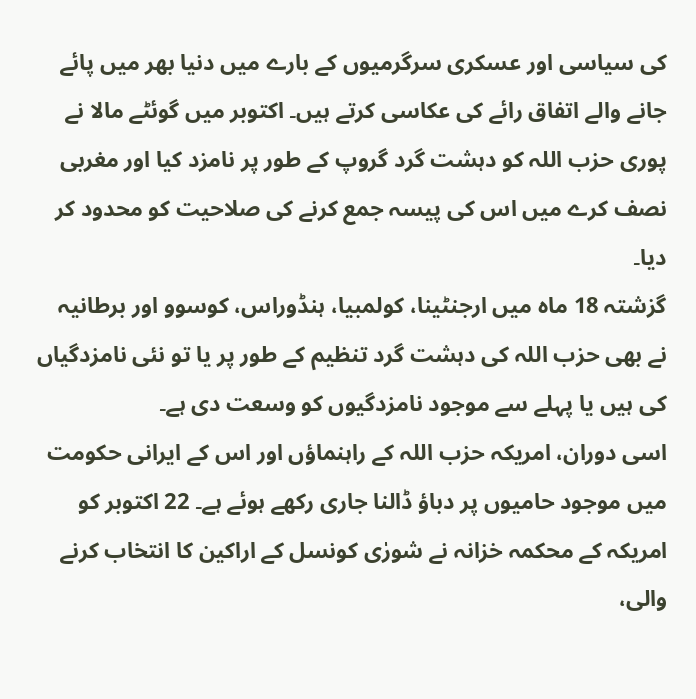کی سیاسی اور عسکری سرگرمیوں کے بارے میں دنیا بھر میں پائے جانے والے اتفاق رائے کی عکاسی کرتے ہیں۔ اکتوبر میں گوئٹے مالا نے پوری حزب اللہ کو دہشت گرد گروپ کے طور پر نامزد کیا اور مغربی نصف کرے میں اس کی پیسہ جمع کرنے کی صلاحیت کو محدود کر دیا۔
گزشتہ 18 ماہ میں ارجنٹینا، کولمبیا، ہنڈوراس، کوسوو اور برطانیہ نے بھی حزب اللہ کی دہشت گرد تنظیم کے طور پر یا تو نئی نامزدگیاں کی ہیں یا پہلے سے موجود نامزدگیوں کو وسعت دی ہے۔
اسی دوران، امریکہ حزب اللہ کے راہنماؤں اور اس کے ایرانی حکومت میں موجود حامیوں پر دباؤ ڈالنا جاری رکھے ہوئے ہے۔ 22 اکتوبر کو امریکہ کے محکمہ خزانہ نے شورٰی کونسل کے اراکین کا انتخاب کرنے والی،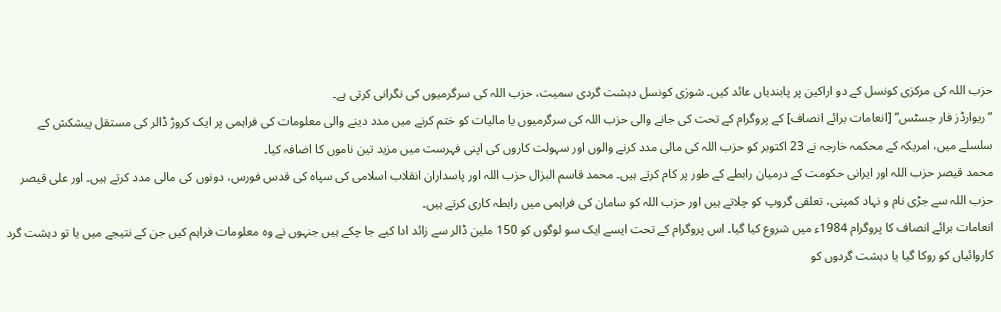حزب اللہ کی مرکزی کونسل کے دو اراکین پر پابندیاں عائد کیں۔ شورٰی کونسل دہشت گردی سمیت، حزب اللہ کی سرگرمیوں کی نگرانی کرتی ہے۔
“ریوارڈز فار جسٹس” [انعامات برائے انصاف] کے پروگرام کے تحت کی جانے والی حزب اللہ کی سرگرمیوں یا مالیات کو ختم کرنے میں مدد دینے والی معلومات کی فراہمی پر ایک کروڑ ڈالر کی مستقل پیشکش کے سلسلے میں، امریکہ کے محکمہ خارجہ نے 23 اکتوبر کو حزب اللہ کی مالی مدد کرنے والوں اور سہولت کاروں کی اپنی فہرست میں مزید تین ناموں کا اضافہ کیا۔
محمد قیصر حزب اللہ اور ایرانی حکومت کے درمیان رابطے کے طور پر کام کرتے ہیں۔ محمد قاسم البزال حزب اللہ اور پاسداران انقلاب اسلامی کی سپاہ کی قدس فورس، دونوں کی مالی مدد کرتے ہیں۔ اور علی قیصر حزب اللہ سے جڑی نام و نہاد کمپنی، تعلقی گروپ کو چلاتے ہیں اور حزب اللہ کو سامان کی فراہمی میں رابطہ کاری کرتے ہیں۔
انعامات برائے انصاف کا پروگرام 1984ء میں شروع کیا گیا۔ اس پروگرام کے تحت ایسے ایک سو لوگوں کو 150 ملین ڈالر سے زائد ادا کیے جا چکے ہیں جنہوں نے وہ معلومات فراہم کیں جن کے نتیجے میں یا تو دہشت گرد کاروائیاں کو روکا گیا یا دہشت گردوں کو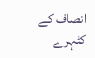انصاف کے کٹہرے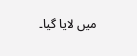میں لایا گیا۔